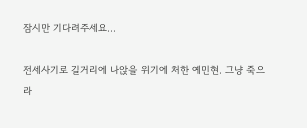잠시만 기다려주세요...

전세사기로 길거리에 나앉을 위기에 처한 예민현. 그냥 죽으라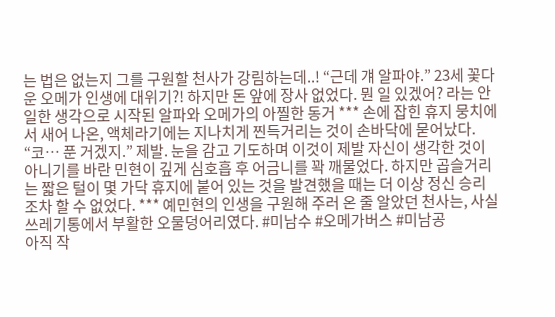는 법은 없는지 그를 구원할 천사가 강림하는데..! “근데 걔 알파야.” 23세 꽃다운 오메가 인생에 대위기?! 하지만 돈 앞에 장사 없었다. 뭔 일 있겠어? 라는 안일한 생각으로 시작된 알파와 오메가의 아찔한 동거 *** 손에 잡힌 휴지 뭉치에서 새어 나온, 액체라기에는 지나치게 찐득거리는 것이 손바닥에 묻어났다. “코… 푼 거겠지.” 제발. 눈을 감고 기도하며 이것이 제발 자신이 생각한 것이 아니기를 바란 민현이 깊게 심호흡 후 어금니를 꽉 깨물었다. 하지만 곱슬거리는 짧은 털이 몇 가닥 휴지에 붙어 있는 것을 발견했을 때는 더 이상 정신 승리조차 할 수 없었다. *** 예민현의 인생을 구원해 주러 온 줄 알았던 천사는, 사실 쓰레기통에서 부활한 오물덩어리였다. #미남수 #오메가버스 #미남공
아직 작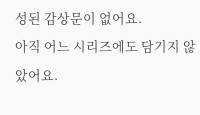성된 감상문이 없어요.
아직 어느 시리즈에도 담기지 않았어요.